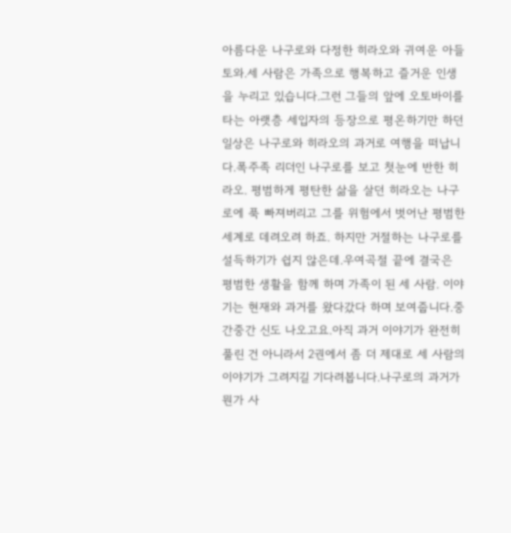아름다운 나구로와 다정한 히라오와 귀여운 아들 토와.세 사람은 가족으로 행복하고 즐거운 인생을 누리고 있습니다.그런 그들의 앞에 오토바이를 타는 아랫층 세입자의 등장으로 평온하기만 하던 일상은 나구로와 히라오의 과거로 여행을 떠납니다.폭주족 리더인 나구로를 보고 첫눈에 반한 히라오. 평범하게 평탄한 삶을 살던 히라오는 나구로에 푹 빠져버리고 그를 위험에서 벗어난 평범한 세계로 데려오려 하죠. 하지만 거절하는 나구로를 설득하기가 쉽지 않은데.우여곡절 끝에 결국은 평범한 생활을 함께 하며 가족이 된 세 사람. 이야기는 현재와 과거를 왔다갔다 하며 보여줍니다.중간중간 신도 나오고요.아직 과거 이야기가 완전히 풀린 건 아니라서 2권에서 좀 더 제대로 세 사람의 이야기가 그려지길 기다려봅니다.나구로의 과거가 뭔가 사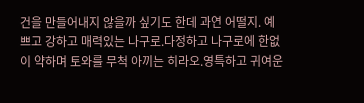건을 만들어내지 않을까 싶기도 한데 과연 어떨지. 예쁘고 강하고 매력있는 나구로.다정하고 나구로에 한없이 약하며 토와를 무척 아끼는 히라오.영특하고 귀여운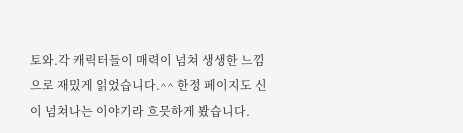토와.각 캐릭터들이 매력이 넘쳐 생생한 느낌으로 재밌게 읽었습니다.^^ 한정 페이지도 신이 넘쳐나는 이야기라 흐믓하게 봤습니다.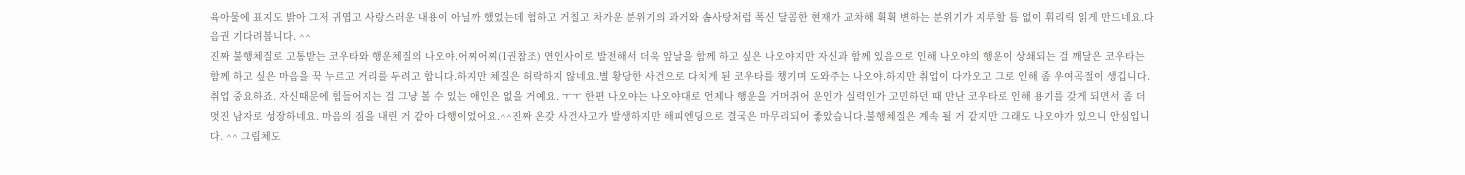육아물에 표지도 밝아 그저 귀엽고 사랑스러운 내용이 아닐까 했었는데 험하고 거칠고 차가운 분위기의 과거와 솜사탕처럼 폭신 달콤한 현재가 교차해 휙휙 변하는 분위기가 지루할 틈 없이 휘리릭 읽게 만드네요.다음권 기다려봅니다. ^^
진짜 불행체질로 고통받는 코우타와 행운체질의 나오야.어찌어찌(1권참조) 연인사이로 발전해서 더욱 앞날을 함께 하고 싶은 나오야지만 자신과 함께 있음으로 인해 나오야의 행운이 상쇄되는 걸 깨달은 코우타는 함께 하고 싶은 마음을 꾹 누르고 거리를 두려고 합니다.하지만 체질은 허락하지 않네요.별 황당한 사건으로 다치게 된 코우타를 챙기며 도와주는 나오야.하지만 취업이 다가오고 그로 인해 좀 우여곡절이 생깁니다.취업 중요하죠. 자신때문에 힘들어지는 걸 그냥 볼 수 있는 애인은 없을 거예요. ㅜㅜ 한편 나오야는 나오야대로 언제나 행운을 거머쥐어 운인가 실력인가 고민하던 때 만난 코우타로 인해 용기를 갖게 되면서 좀 더 멋진 남자로 성장하네요. 마음의 짐을 내린 거 같아 다행이었어요.^^진짜 온갖 사건사고가 발생하지만 해피엔딩으로 결국은 마무리되어 좋았습니다.불행체질은 계속 될 거 같지만 그래도 나오야가 있으니 안심입니다. ^^ 그림체도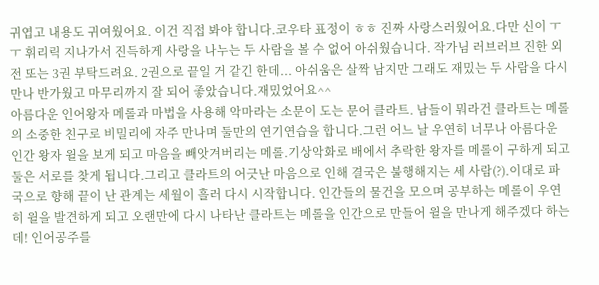귀엽고 내용도 귀여웠어요. 이건 직접 봐야 합니다.코우타 표정이 ㅎㅎ 진짜 사랑스러웠어요.다만 신이 ㅜㅜ 휘리릭 지나가서 진득하게 사랑을 나누는 두 사람을 볼 수 없어 아쉬웠습니다. 작가님 러브러브 진한 외전 또는 3권 부탁드려요. 2권으로 끝일 거 같긴 한데... 아쉬움은 살짝 남지만 그래도 재밌는 두 사람을 다시 만나 반가웠고 마무리까지 잘 되어 좋았습니다.재밌었어요^^
아름다운 인어왕자 메롤과 마법을 사용해 악마라는 소문이 도는 문어 클라트. 남들이 뭐라건 클라트는 메롤의 소중한 친구로 비밀리에 자주 만나며 둘만의 연기연습을 합니다.그런 어느 날 우연히 너무나 아름다운 인간 왕자 윌을 보게 되고 마음을 빼앗겨버리는 메롤.기상악화로 배에서 추락한 왕자를 메롤이 구하게 되고 둘은 서로를 찾게 됩니다.그리고 클라트의 어긋난 마음으로 인해 결국은 불행해지는 세 사람(?).이대로 파국으로 향해 끝이 난 관계는 세월이 흘러 다시 시작합니다. 인간들의 물건을 모으며 공부하는 메롤이 우연히 윌을 발견하게 되고 오랜만에 다시 나타난 클라트는 메롤을 인간으로 만들어 윌을 만나게 해주겠다 하는데! 인어공주를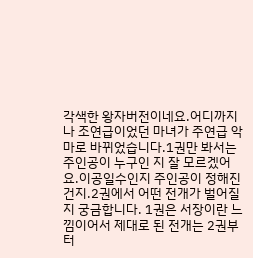각색한 왕자버전이네요.어디까지나 조연급이었던 마녀가 주연급 악마로 바뀌었습니다.1권만 봐서는 주인공이 누구인 지 잘 모르겠어요.이공일수인지 주인공이 정해진 건지.2권에서 어떤 전개가 벌어질 지 궁금합니다. 1권은 서장이란 느낌이어서 제대로 된 전개는 2권부터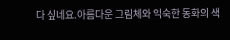다 싶네요.아름다운 그림체와 익숙한 동화의 색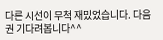다른 시선이 무척 재밌었습니다. 다음권 기다려봅니다^^